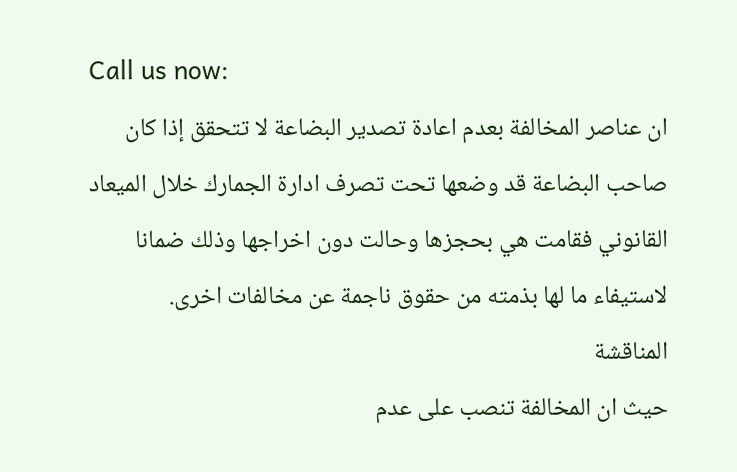Call us now:
ان عناصر المخالفة بعدم اعادة تصدير البضاعة لا تتحقق إذا كان صاحب البضاعة قد وضعها تحت تصرف ادارة الجمارك خلال الميعاد القانوني فقامت هي بحجزها وحالت دون اخراجها وذلك ضمانا لاستيفاء ما لها بذمته من حقوق ناجمة عن مخالفات اخرى.
المناقشة
حيث ان المخالفة تنصب على عدم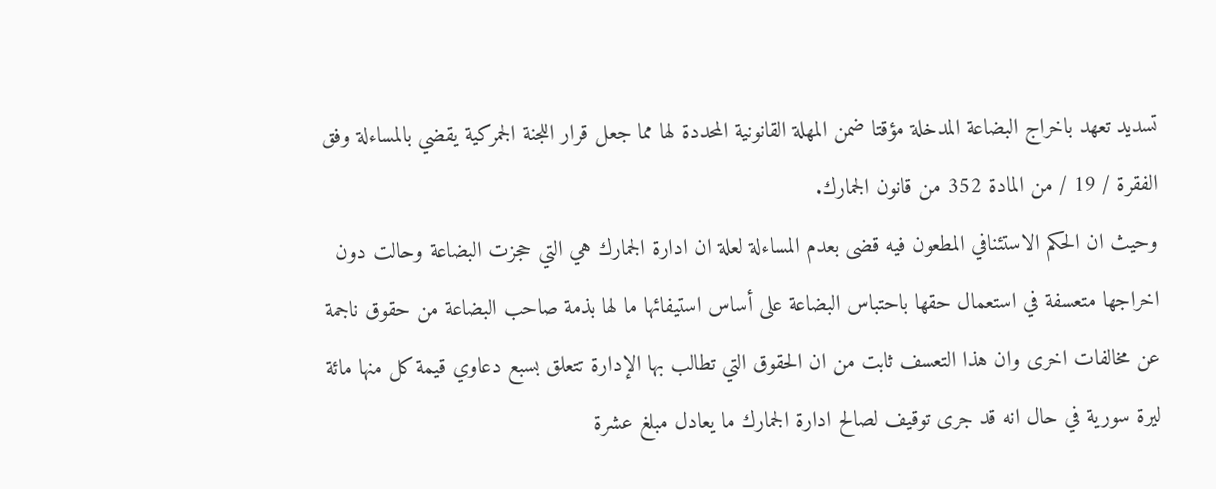تسديد تعهد باخراج البضاعة المدخلة مؤقتا ضمن المهلة القانونية المحددة لها مما جعل قرار اللجنة الجمركية يقضي بالمساءلة وفق الفقرة / 19 / من المادة 352 من قانون الجمارك.
وحيث ان الحكم الاستئنافي المطعون فيه قضى بعدم المساءلة لعلة ان ادارة الجمارك هي التي حجزت البضاعة وحالت دون اخراجها متعسفة في استعمال حقها باحتباس البضاعة على أساس استيفائها ما لها بذمة صاحب البضاعة من حقوق ناجمة عن مخالفات اخرى وان هذا التعسف ثابت من ان الحقوق التي تطالب بها الإدارة تتعلق بسبع دعاوي قيمة كل منها مائة ليرة سورية في حال انه قد جرى توقيف لصالح ادارة الجمارك ما يعادل مبلغ عشرة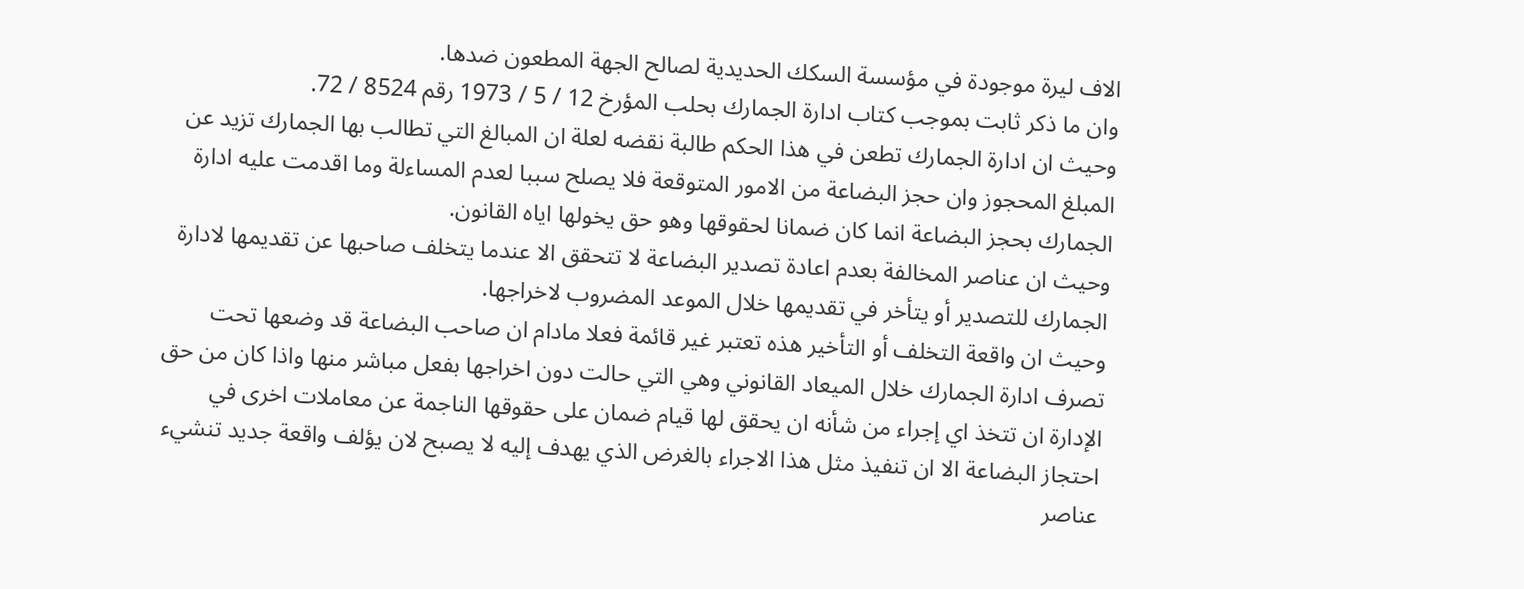الاف ليرة موجودة في مؤسسة السكك الحديدية لصالح الجهة المطعون ضدها.
وان ما ذكر ثابت بموجب كتاب ادارة الجمارك بحلب المؤرخ 12 / 5 / 1973 رقم 8524 / 72.
وحيث ان ادارة الجمارك تطعن في هذا الحكم طالبة نقضه لعلة ان المبالغ التي تطالب بها الجمارك تزيد عن المبلغ المحجوز وان حجز البضاعة من الامور المتوقعة فلا يصلح سببا لعدم المساءلة وما اقدمت عليه ادارة الجمارك بحجز البضاعة انما كان ضمانا لحقوقها وهو حق يخولها اياه القانون.
وحيث ان عناصر المخالفة بعدم اعادة تصدير البضاعة لا تتحقق الا عندما يتخلف صاحبها عن تقديمها لادارة الجمارك للتصدير أو يتأخر في تقديمها خلال الموعد المضروب لاخراجها.
وحيث ان واقعة التخلف أو التأخير هذه تعتبر غير قائمة فعلا مادام ان صاحب البضاعة قد وضعها تحت تصرف ادارة الجمارك خلال الميعاد القانوني وهي التي حالت دون اخراجها بفعل مباشر منها واذا كان من حق الإدارة ان تتخذ اي إجراء من شأنه ان يحقق لها قيام ضمان على حقوقها الناجمة عن معاملات اخرى في احتجاز البضاعة الا ان تنفيذ مثل هذا الاجراء بالغرض الذي يهدف إليه لا يصبح لان يؤلف واقعة جديد تنشيء عناصر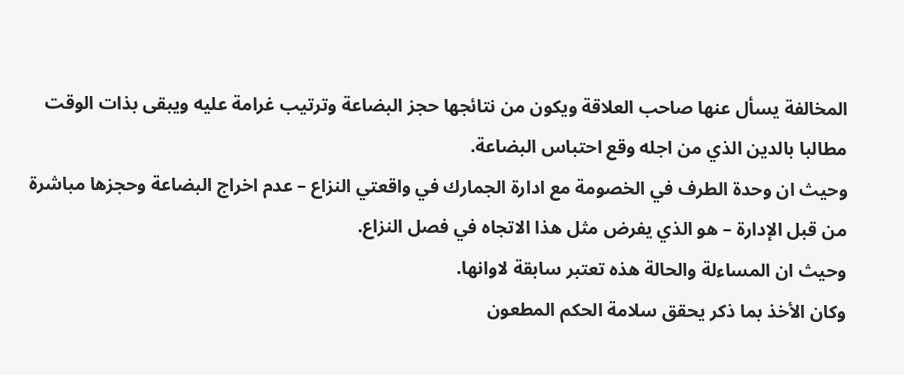المخالفة يسأل عنها صاحب العلاقة ويكون من نتائجها حجز البضاعة وترتيب غرامة عليه ويبقى بذات الوقت مطالبا بالدين الذي من اجله وقع احتباس البضاعة.
وحيث ان وحدة الطرف في الخصومة مع ادارة الجمارك في واقعتي النزاع – عدم اخراج البضاعة وحجزها مباشرة من قبل الإدارة – هو الذي يفرض مثل هذا الاتجاه في فصل النزاع.
وحيث ان المساءلة والحالة هذه تعتبر سابقة لاوانها.
وكان الأخذ بما ذكر يحقق سلامة الحكم المطعون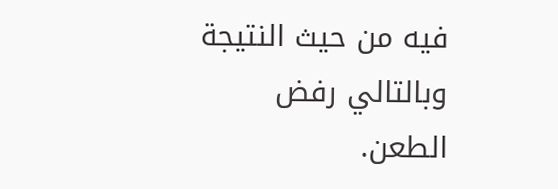فيه من حيث النتيجة وبالتالي رفض الطعن.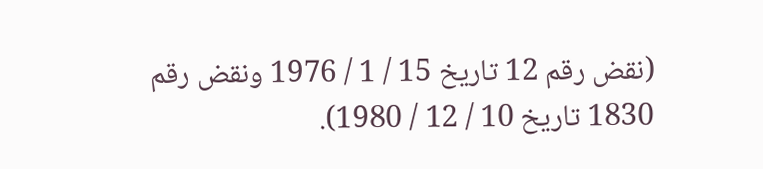(نقض رقم 12 تاريخ 15 / 1 / 1976 ونقض رقم 1830 تاريخ 10 / 12 / 1980).